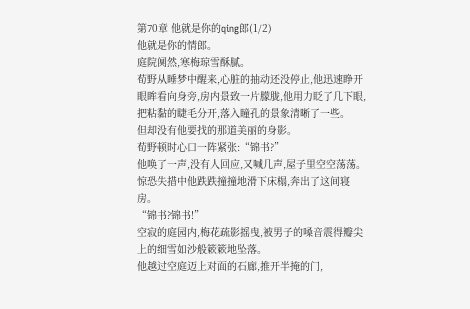第70章 他就是你的qing郎(1/2)
他就是你的情郎。
庭院阒然,寒梅琼雪酥腻。
荀野从睡梦中醒来,心脏的抽动还没停止,他迅速睁开眼眸看向身旁,房内景致一片朦胧,他用力眨了几下眼,把粘黏的睫毛分开,落入瞳孔的景象清晰了一些。
但却没有他要找的那道美丽的身影。
荀野顿时心口一阵紧张:“锦书?”
他唤了一声,没有人回应,又喊几声,屋子里空空荡荡。
惊恐失措中他跌跌撞撞地滑下床榻,奔出了这间寝房。
“锦书?锦书!”
空寂的庭园内,梅花疏影摇曳,被男子的嗓音震得瓣尖上的细雪如沙般簌簌地坠落。
他越过空庭迈上对面的石廊,推开半掩的门,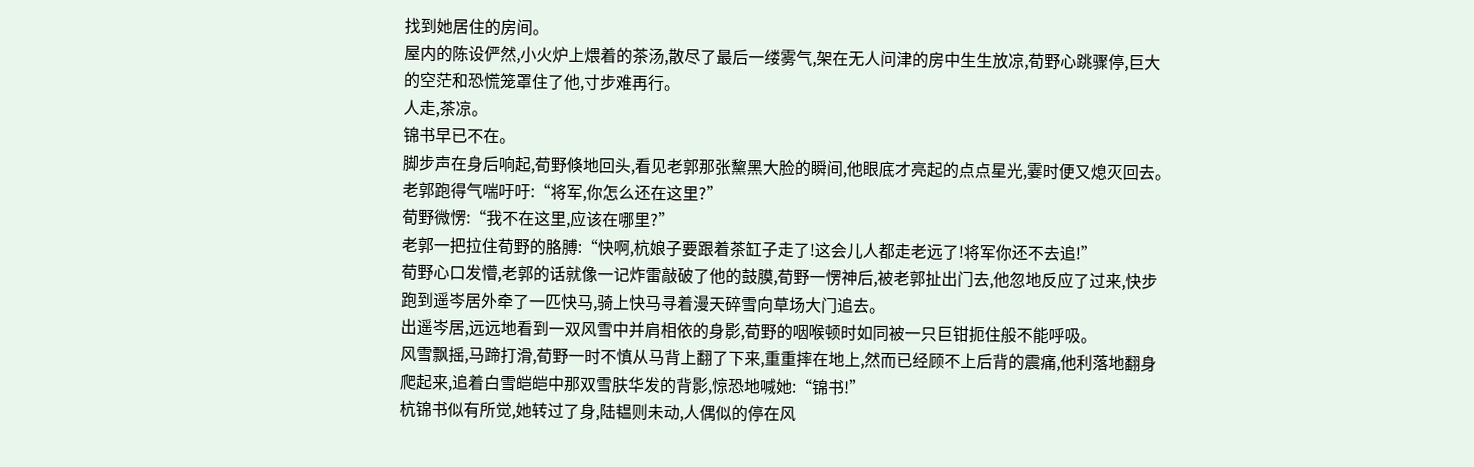找到她居住的房间。
屋内的陈设俨然,小火炉上煨着的茶汤,散尽了最后一缕雾气,架在无人问津的房中生生放凉,荀野心跳骤停,巨大的空茫和恐慌笼罩住了他,寸步难再行。
人走,茶凉。
锦书早已不在。
脚步声在身后响起,荀野倏地回头,看见老郭那张黧黑大脸的瞬间,他眼底才亮起的点点星光,霎时便又熄灭回去。
老郭跑得气喘吁吁:“将军,你怎么还在这里?”
荀野微愣:“我不在这里,应该在哪里?”
老郭一把拉住荀野的胳膊:“快啊,杭娘子要跟着茶缸子走了!这会儿人都走老远了!将军你还不去追!”
荀野心口发懵,老郭的话就像一记炸雷敲破了他的鼓膜,荀野一愣神后,被老郭扯出门去,他忽地反应了过来,快步跑到遥岑居外牵了一匹快马,骑上快马寻着漫天碎雪向草场大门追去。
出遥岑居,远远地看到一双风雪中并肩相依的身影,荀野的咽喉顿时如同被一只巨钳扼住般不能呼吸。
风雪飘摇,马蹄打滑,荀野一时不慎从马背上翻了下来,重重摔在地上,然而已经顾不上后背的震痛,他利落地翻身爬起来,追着白雪皑皑中那双雪肤华发的背影,惊恐地喊她:“锦书!”
杭锦书似有所觉,她转过了身,陆韫则未动,人偶似的停在风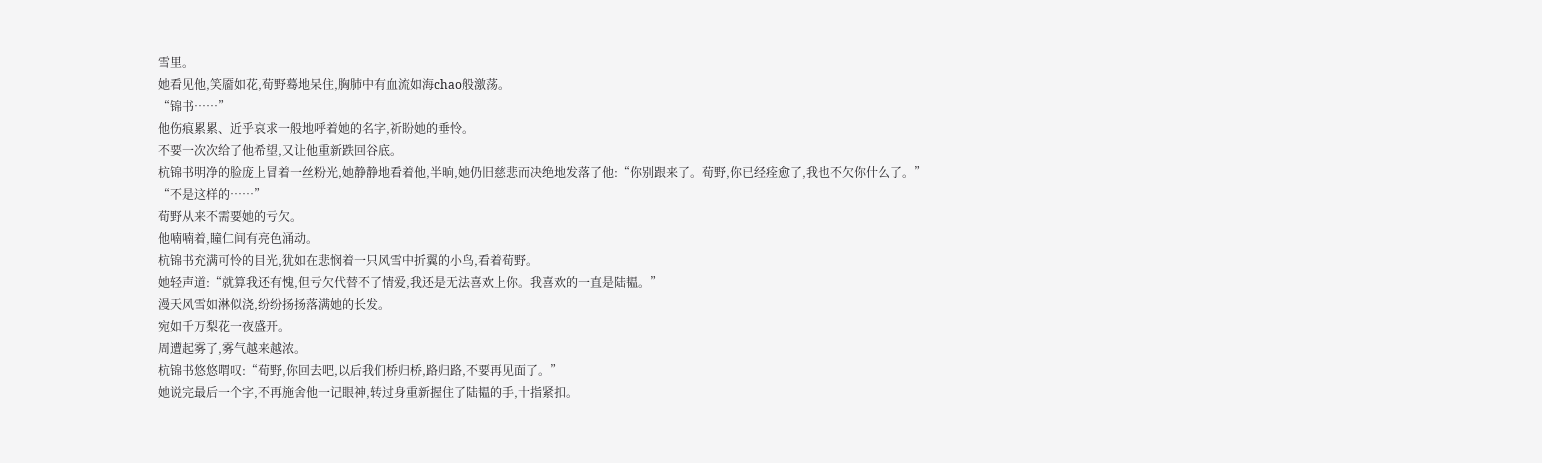雪里。
她看见他,笑靥如花,荀野蓦地呆住,胸肺中有血流如海chao般激荡。
“锦书……”
他伤痕累累、近乎哀求一般地呼着她的名字,祈盼她的垂怜。
不要一次次给了他希望,又让他重新跌回谷底。
杭锦书明净的脸庞上冒着一丝粉光,她静静地看着他,半晌,她仍旧慈悲而决绝地发落了他:“你别跟来了。荀野,你已经痊愈了,我也不欠你什么了。”
“不是这样的……”
荀野从来不需要她的亏欠。
他喃喃着,瞳仁间有亮色涌动。
杭锦书充满可怜的目光,犹如在悲悯着一只风雪中折翼的小鸟,看着荀野。
她轻声道:“就算我还有愧,但亏欠代替不了情爱,我还是无法喜欢上你。我喜欢的一直是陆韫。”
漫天风雪如淋似浇,纷纷扬扬落满她的长发。
宛如千万梨花一夜盛开。
周遭起雾了,雾气越来越浓。
杭锦书悠悠喟叹:“荀野,你回去吧,以后我们桥归桥,路归路,不要再见面了。”
她说完最后一个字,不再施舍他一记眼神,转过身重新握住了陆韫的手,十指紧扣。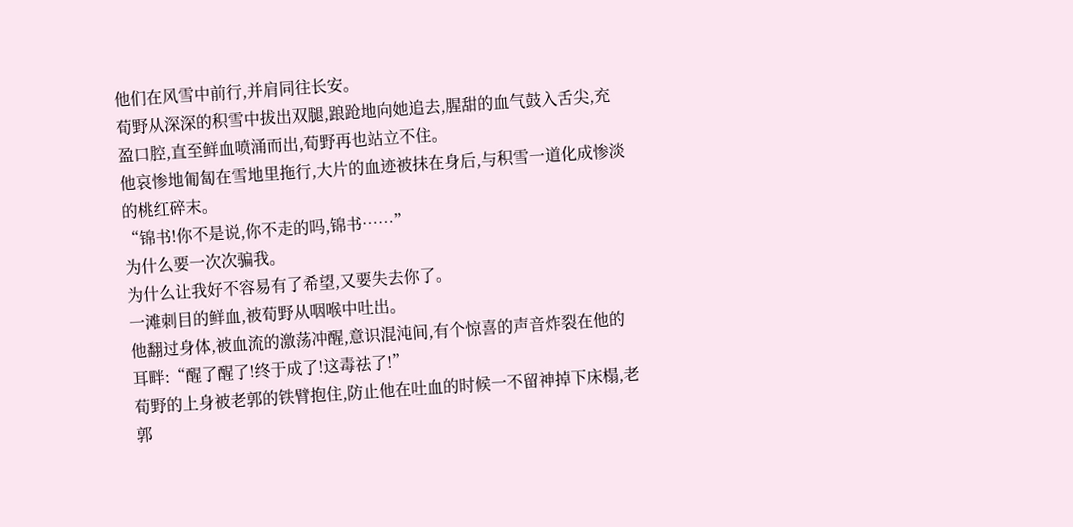他们在风雪中前行,并肩同往长安。
荀野从深深的积雪中拔出双腿,踉跄地向她追去,腥甜的血气鼓入舌尖,充盈口腔,直至鲜血喷涌而出,荀野再也站立不住。
他哀惨地匍匐在雪地里拖行,大片的血迹被抹在身后,与积雪一道化成惨淡的桃红碎末。
“锦书!你不是说,你不走的吗,锦书……”
为什么要一次次骗我。
为什么让我好不容易有了希望,又要失去你了。
一滩刺目的鲜血,被荀野从咽喉中吐出。
他翻过身体,被血流的激荡冲醒,意识混沌间,有个惊喜的声音炸裂在他的耳畔:“醒了醒了!终于成了!这毒祛了!”
荀野的上身被老郭的铁臂抱住,防止他在吐血的时候一不留神掉下床榻,老郭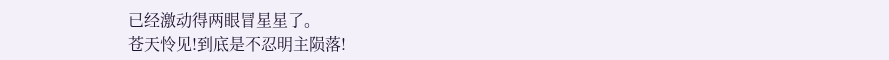已经激动得两眼冒星星了。
苍天怜见!到底是不忍明主陨落!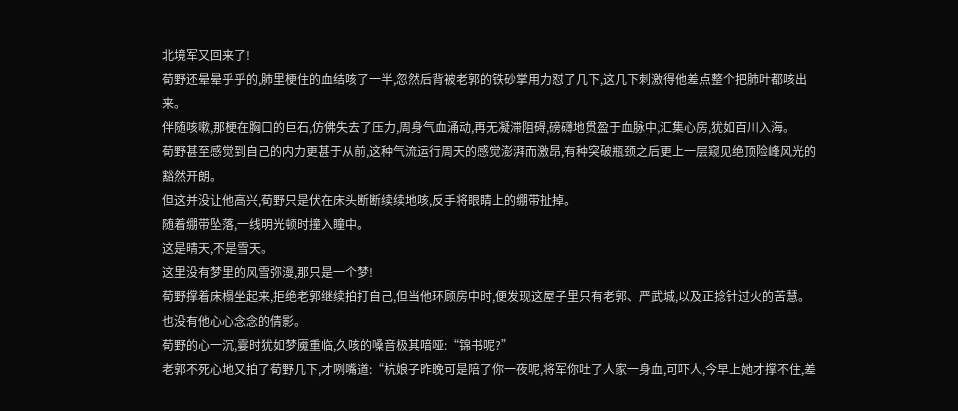北境军又回来了!
荀野还晕晕乎乎的,肺里梗住的血结咳了一半,忽然后背被老郭的铁砂掌用力怼了几下,这几下刺激得他差点整个把肺叶都咳出来。
伴随咳嗽,那梗在胸口的巨石,仿佛失去了压力,周身气血涌动,再无凝滞阻碍,磅礴地贯盈于血脉中,汇集心房,犹如百川入海。
荀野甚至感觉到自己的内力更甚于从前,这种气流运行周天的感觉澎湃而激昂,有种突破瓶颈之后更上一层窥见绝顶险峰风光的豁然开朗。
但这并没让他高兴,荀野只是伏在床头断断续续地咳,反手将眼睛上的绷带扯掉。
随着绷带坠落,一线明光顿时撞入瞳中。
这是晴天,不是雪天。
这里没有梦里的风雪弥漫,那只是一个梦!
荀野撑着床榻坐起来,拒绝老郭继续拍打自己,但当他环顾房中时,便发现这屋子里只有老郭、严武城,以及正捻针过火的苦慧。
也没有他心心念念的倩影。
荀野的心一沉,霎时犹如梦魇重临,久咳的嗓音极其喑哑:“锦书呢?”
老郭不死心地又拍了荀野几下,才咧嘴道:“杭娘子昨晚可是陪了你一夜呢,将军你吐了人家一身血,可吓人,今早上她才撑不住,差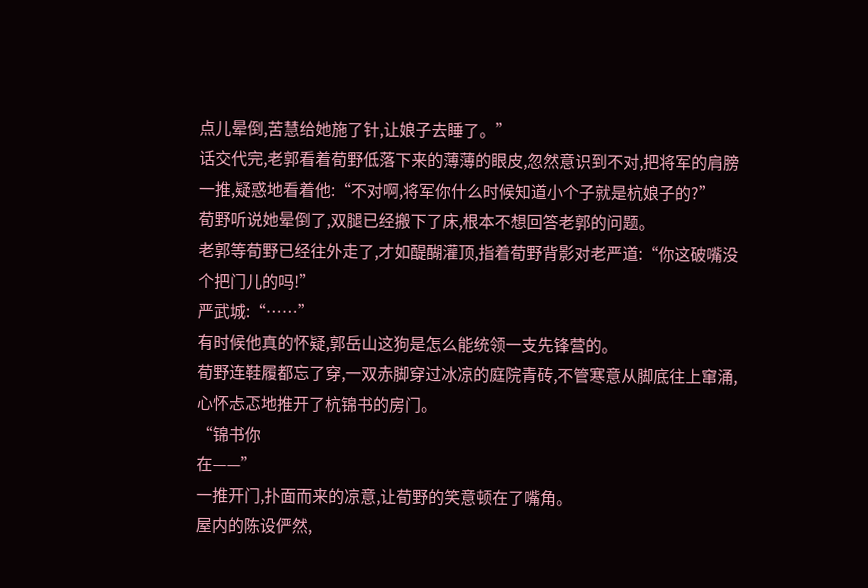点儿晕倒,苦慧给她施了针,让娘子去睡了。”
话交代完,老郭看着荀野低落下来的薄薄的眼皮,忽然意识到不对,把将军的肩膀一推,疑惑地看着他:“不对啊,将军你什么时候知道小个子就是杭娘子的?”
荀野听说她晕倒了,双腿已经搬下了床,根本不想回答老郭的问题。
老郭等荀野已经往外走了,才如醍醐灌顶,指着荀野背影对老严道:“你这破嘴没个把门儿的吗!”
严武城:“……”
有时候他真的怀疑,郭岳山这狗是怎么能统领一支先锋营的。
荀野连鞋履都忘了穿,一双赤脚穿过冰凉的庭院青砖,不管寒意从脚底往上窜涌,心怀忐忑地推开了杭锦书的房门。
“锦书你
在——”
一推开门,扑面而来的凉意,让荀野的笑意顿在了嘴角。
屋内的陈设俨然,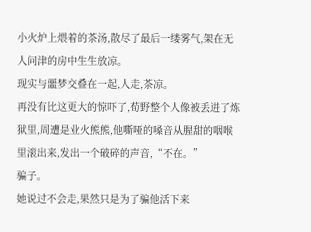小火炉上煨着的茶汤,散尽了最后一缕雾气,架在无人问津的房中生生放凉。
现实与噩梦交叠在一起,人走,茶凉。
再没有比这更大的惊吓了,荀野整个人像被丢进了炼狱里,周遭是业火熊熊,他嘶哑的嗓音从腥甜的咽喉里滚出来,发出一个破碎的声音,“不在。”
骗子。
她说过不会走,果然只是为了骗他活下来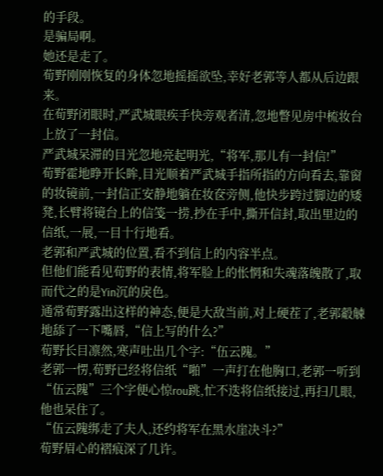的手段。
是骗局啊。
她还是走了。
荀野刚刚恢复的身体忽地摇摇欲坠,幸好老郭等人都从后边跟来。
在荀野闭眼时,严武城眼疾手快旁观者清,忽地瞥见房中梳妆台上放了一封信。
严武城呆滞的目光忽地亮起明光,“将军,那儿有一封信!”
荀野霍地睁开长眸,目光顺着严武城手指所指的方向看去,靠窗的妆镜前,一封信正安静地躺在妆奁旁侧,他快步跨过脚边的矮凳,长臂将镜台上的信笺一捞,抄在手中,撕开信封,取出里边的信纸,一展,一目十行地看。
老郭和严武城的位置,看不到信上的内容半点。
但他们能看见荀野的表情,将军脸上的怅惘和失魂落魄散了,取而代之的是Yin沉的戾色。
通常荀野露出这样的神态,便是大敌当前,对上硬茬了,老郭觳觫地舔了一下嘴唇,“信上写的什么?”
荀野长目凛然,寒声吐出几个字:“伍云隗。”
老郭一愣,荀野已经将信纸“啪”一声打在他胸口,老郭一听到“伍云隗”三个字便心惊rou跳,忙不迭将信纸接过,再扫几眼,他也呆住了。
“伍云隗绑走了夫人,还约将军在黑水崖决斗?”
荀野眉心的褶痕深了几许。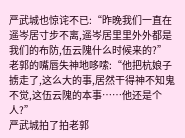严武城也惊诧不已:“昨晚我们一直在遥岑居寸步不离,遥岑居里里外外都是我们的布防,伍云隗什么时候来的?”
老郭的嘴唇失神地哆嗦:“他把杭娘子掳走了,这么大的事,居然干得神不知鬼不觉,这伍云隗的本事……他还是个人?”
严武城拍了拍老郭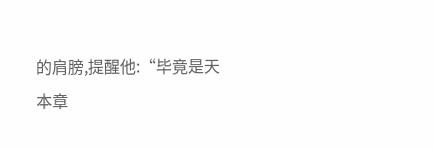的肩膀,提醒他:“毕竟是天
本章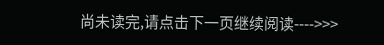尚未读完,请点击下一页继续阅读---->>>